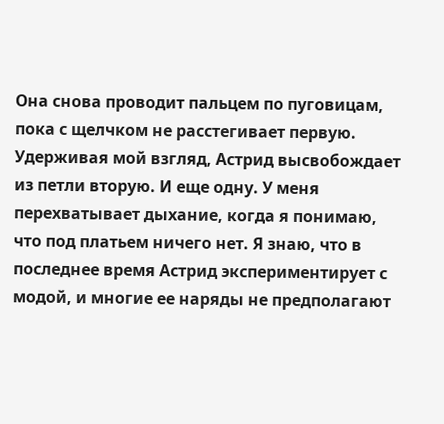Она снова проводит пальцем по пуговицам, пока с щелчком не расстегивает первую. Удерживая мой взгляд, Астрид высвобождает из петли вторую. И еще одну. У меня перехватывает дыхание, когда я понимаю, что под платьем ничего нет. Я знаю, что в последнее время Астрид экспериментирует с модой, и многие ее наряды не предполагают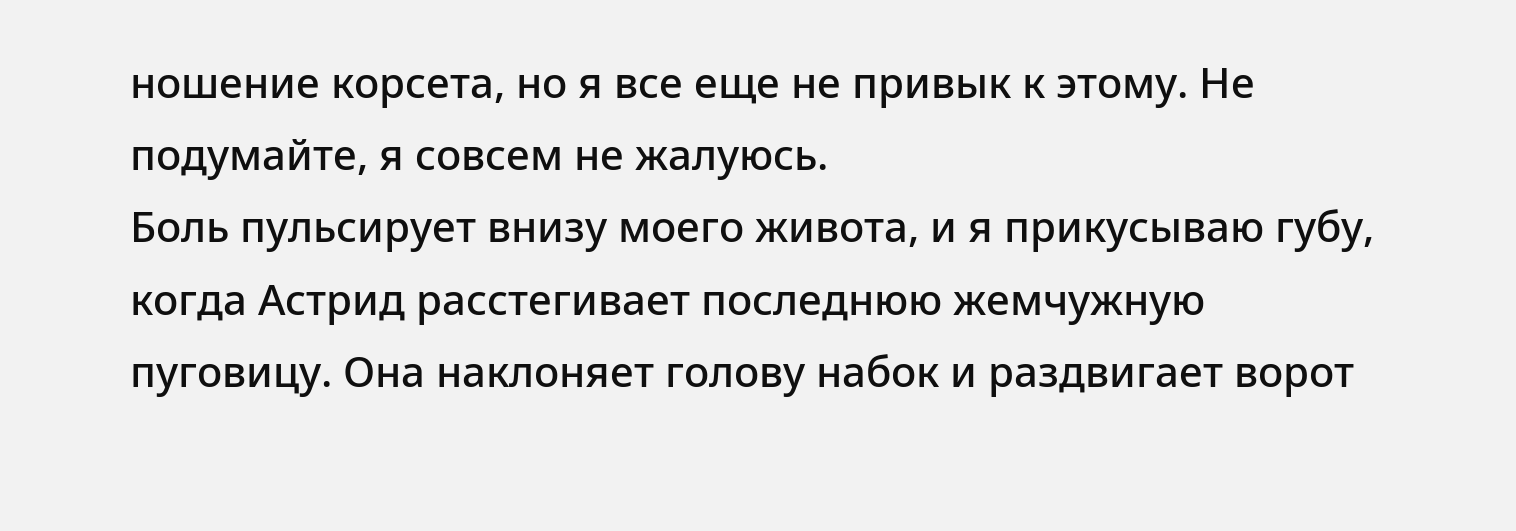ношение корсета, но я все еще не привык к этому. Не подумайте, я совсем не жалуюсь.
Боль пульсирует внизу моего живота, и я прикусываю губу, когда Астрид расстегивает последнюю жемчужную пуговицу. Она наклоняет голову набок и раздвигает ворот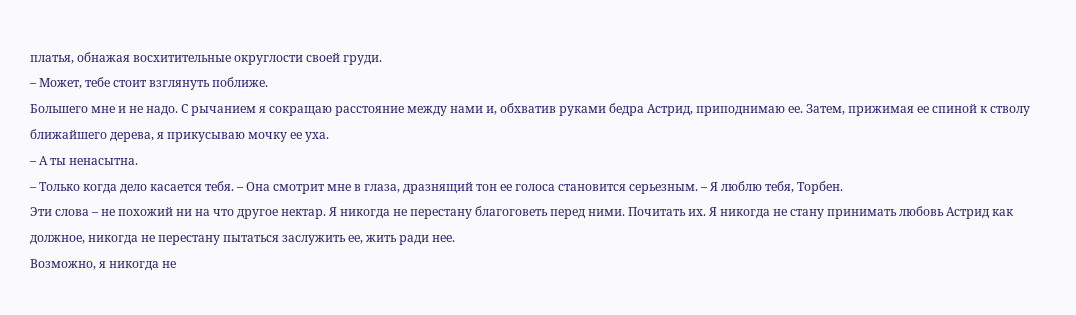платья, обнажая восхитительные округлости своей груди.
– Может, тебе стоит взглянуть поближе.
Большего мне и не надо. С рычанием я сокращаю расстояние между нами и, обхватив руками бедра Астрид, приподнимаю ее. Затем, прижимая ее спиной к стволу ближайшего дерева, я прикусываю мочку ее уха.
– А ты ненасытна.
– Только когда дело касается тебя. – Она смотрит мне в глаза, дразнящий тон ее голоса становится серьезным. – Я люблю тебя, Торбен.
Эти слова – не похожий ни на что другое нектар. Я никогда не перестану благоговеть перед ними. Почитать их. Я никогда не стану принимать любовь Астрид как должное, никогда не перестану пытаться заслужить ее, жить ради нее.
Возможно, я никогда не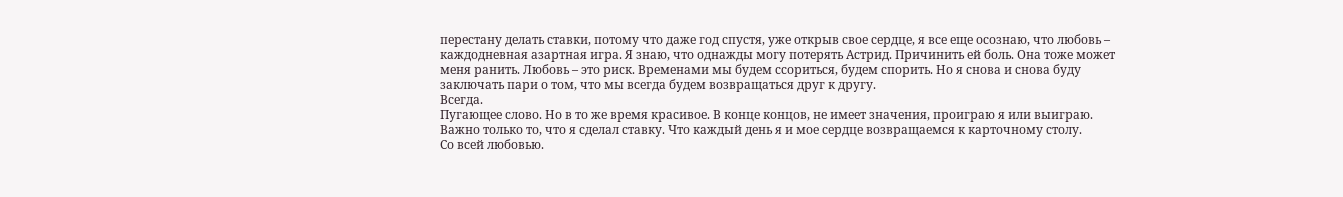перестану делать ставки, потому что даже год спустя, уже открыв свое сердце, я все еще осознаю, что любовь – каждодневная азартная игра. Я знаю, что однажды могу потерять Астрид. Причинить ей боль. Она тоже может меня ранить. Любовь – это риск. Временами мы будем ссориться, будем спорить. Но я снова и снова буду заключать пари о том, что мы всегда будем возвращаться друг к другу.
Всегда.
Пугающее слово. Но в то же время красивое. В конце концов, не имеет значения, проиграю я или выиграю. Важно только то, что я сделал ставку. Что каждый день я и мое сердце возвращаемся к карточному столу.
Со всей любовью.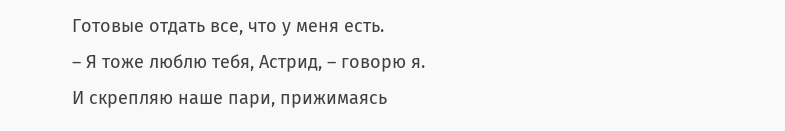Готовые отдать все, что у меня есть.
– Я тоже люблю тебя, Астрид, – говорю я. И скрепляю наше пари, прижимаясь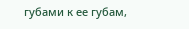губами к ее губам,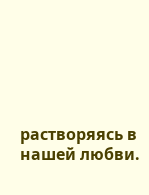растворяясь в нашей любви.